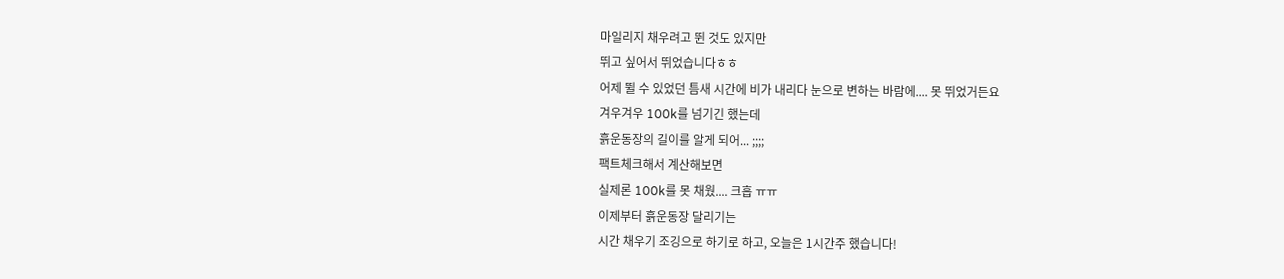마일리지 채우려고 뛴 것도 있지만
뛰고 싶어서 뛰었습니다ㅎㅎ
어제 뛸 수 있었던 틈새 시간에 비가 내리다 눈으로 변하는 바람에.... 못 뛰었거든요
겨우겨우 100k를 넘기긴 했는데
흙운동장의 길이를 알게 되어... ;;;;
팩트체크해서 계산해보면
실제론 100k를 못 채웠.... 크흡 ㅠㅠ
이제부터 흙운동장 달리기는
시간 채우기 조깅으로 하기로 하고, 오늘은 1시간주 했습니다!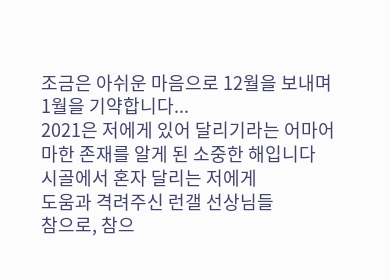조금은 아쉬운 마음으로 12월을 보내며
1월을 기약합니다...
2021은 저에게 있어 달리기라는 어마어마한 존재를 알게 된 소중한 해입니다
시골에서 혼자 달리는 저에게
도움과 격려주신 런갤 선상님들
참으로, 참으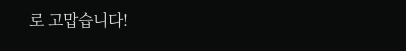로 고맙습니다!